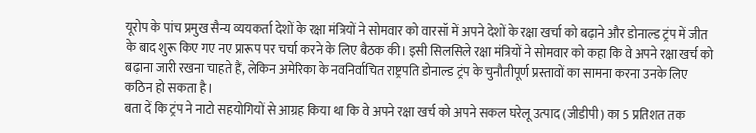यूरोप के पांच प्रमुख सैन्य व्ययकर्ता देशों के रक्षा मंत्रियों ने सोमवार को वारसॉ में अपने देशों के रक्षा खर्चा को बढ़ाने और डोनाल्ड ट्रंप में जीत के बाद शुरू किए गए नए प्रारूप पर चर्चा करने के लिए बैठक की। इसी सिलसिले रक्षा मंत्रियों ने सोमवार को कहा कि वे अपने रक्षा खर्च को बढ़ाना जारी रखना चाहते हैं, लेकिन अमेरिका के नवनिर्वाचित राष्ट्रपति डोनाल्ड ट्रंप के चुनौतीपूर्ण प्रस्तावों का सामना करना उनके लिए कठिन हो सकता है।
बता दें कि ट्रंप ने नाटो सहयोगियों से आग्रह किया था कि वे अपने रक्षा खर्च को अपने सकल घरेलू उत्पाद (जीडीपी) का 5 प्रतिशत तक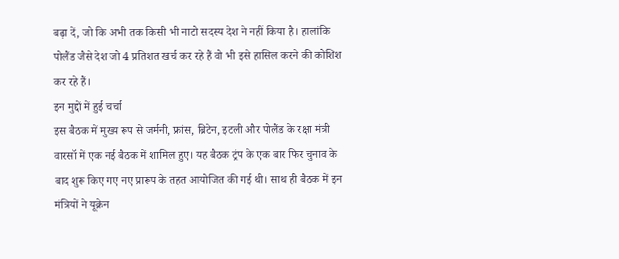बढ़ा दें, जो कि अभी तक किसी भी नाटो सदस्य देश ने नहीं किया है। हालांकि पोलैंड जैसे देश जो 4 प्रतिशत खर्च कर रहे हैं वो भी इसे हासिल करने की कोशिश कर रहे हैं।
इन मुद्दों में हुई चर्चा
इस बैठक में मुख्य रूप से जर्मनी, फ्रांस, ब्रिटेन, इटली और पोलैंड के रक्षा मंत्री वारसॉ में एक नई बैठक में शामिल हुए। यह बैठक ट्रंप के एक बार फिर चुनाव के बाद शुरू किए गए नए प्रारूप के तहत आयोजित की गई थी। साथ ही बैठक में इन मंत्रियों ने यूक्रेन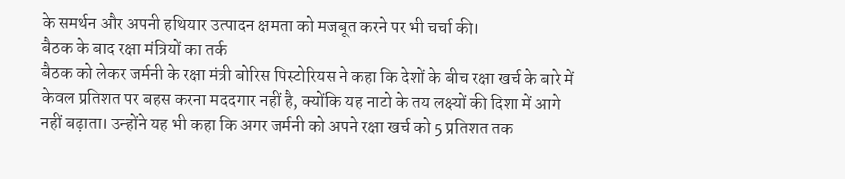के समर्थन और अपनी हथियार उत्पादन क्षमता को मजबूत करने पर भी चर्चा की।
बैठक के बाद रक्षा मंत्रियों का तर्क
बैठक को लेकर जर्मनी के रक्षा मंत्री बोरिस पिस्टोरियस ने कहा कि देशों के बीच रक्षा खर्च के बारे में केवल प्रतिशत पर बहस करना मददगार नहीं है, क्योंकि यह नाटो के तय लक्ष्यों की दिशा में आगे नहीं बढ़ाता। उन्होंने यह भी कहा कि अगर जर्मनी को अपने रक्षा खर्च को 5 प्रतिशत तक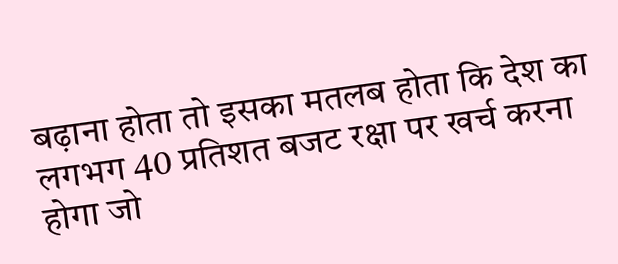बढ़ाना होता तो इसका मतलब होता कि देश का लगभग 40 प्रतिशत बजट रक्षा पर खर्च करना होगा जो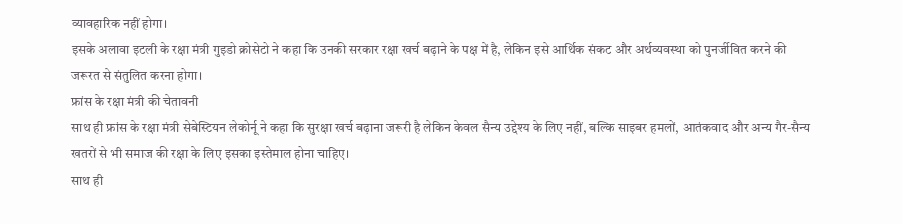व्यावहारिक नहीं होगा।
इसके अलावा इटली के रक्षा मंत्री गुइडो क्रोसेटो ने कहा कि उनकी सरकार रक्षा खर्च बढ़ाने के पक्ष में है, लेकिन इसे आर्थिक संकट और अर्थव्यवस्था को पुनर्जीवित करने की जरूरत से संतुलित करना होगा।
फ्रांस के रक्षा मंत्री की चेतावनी
साथ ही फ्रांस के रक्षा मंत्री सेबेस्टियन लेकोर्नू ने कहा कि सुरक्षा खर्च बढ़ाना जरूरी है लेकिन केवल सैन्य उद्देश्य के लिए नहीं, बल्कि साइबर हमलों, आतंकवाद और अन्य गैर-सैन्य खतरों से भी समाज की रक्षा के लिए इसका इस्तेमाल होना चाहिए।
साथ ही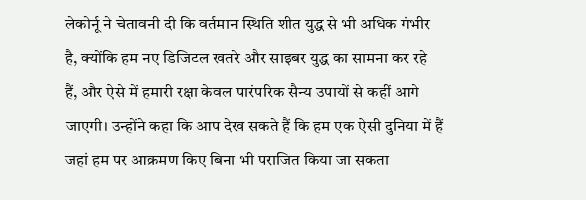लेकोर्नू ने चेतावनी दी कि वर्तमान स्थिति शीत युद्ध से भी अधिक गंभीर है, क्योंकि हम नए डिजिटल खतरे और साइबर युद्ध का सामना कर रहे हैं, और ऐसे में हमारी रक्षा केवल पारंपरिक सैन्य उपायों से कहीं आगे जाएगी। उन्होंने कहा कि आप देख सकते हैं कि हम एक ऐसी दुनिया में हैं जहां हम पर आक्रमण किए बिना भी पराजित किया जा सकता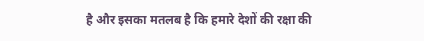है और इसका मतलब है कि हमारे देशों की रक्षा की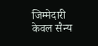जिम्मेदारी केवल सैन्य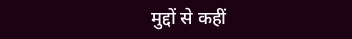मुद्दों से कहीं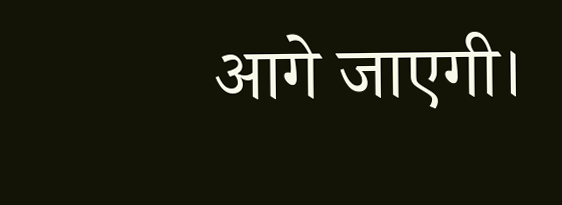आगे जाएगी।